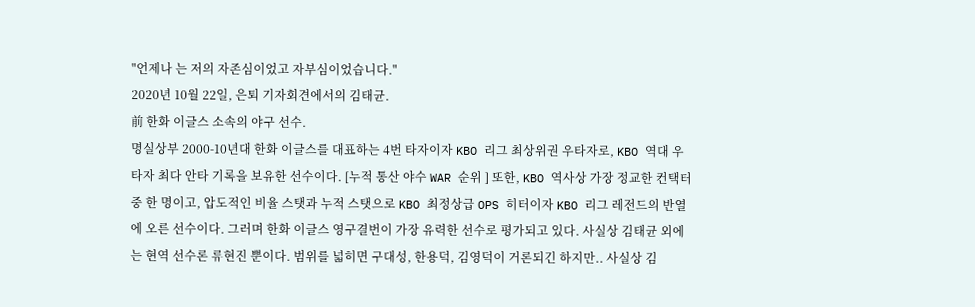"언제나 는 저의 자존심이었고 자부심이었습니다."
2020년 10월 22일, 은퇴 기자회견에서의 김태균.
前 한화 이글스 소속의 야구 선수.
명실상부 2000-10년대 한화 이글스를 대표하는 4번 타자이자 KBO 리그 최상위권 우타자로, KBO 역대 우타자 최다 안타 기록을 보유한 선수이다. [누적 통산 야수 WAR 순위 ] 또한, KBO 역사상 가장 정교한 컨택터 중 한 명이고, 압도적인 비율 스탯과 누적 스탯으로 KBO 최정상급 OPS 히터이자 KBO 리그 레전드의 반열에 오른 선수이다. 그러며 한화 이글스 영구결번이 가장 유력한 선수로 평가되고 있다. 사실상 김태균 외에는 현역 선수론 류현진 뿐이다. 범위를 넓히면 구대성, 한용덕, 김영덕이 거론되긴 하지만.. 사실상 김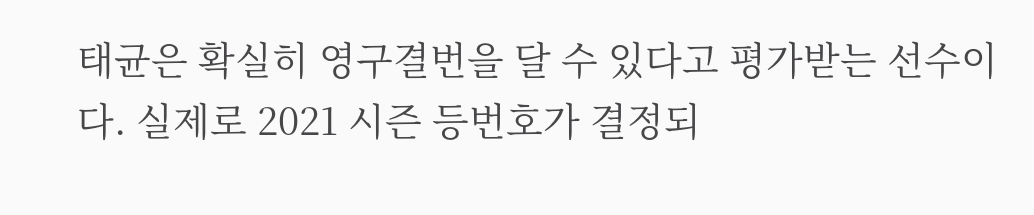태균은 확실히 영구결번을 달 수 있다고 평가받는 선수이다. 실제로 2021 시즌 등번호가 결정되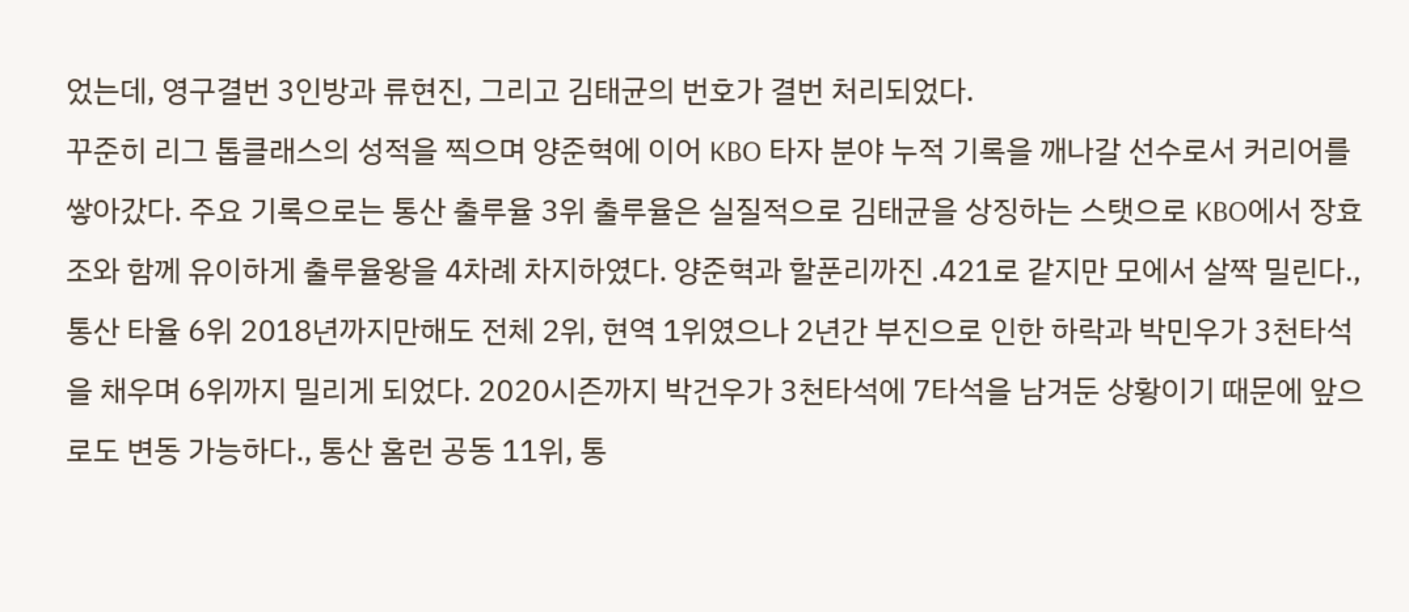었는데, 영구결번 3인방과 류현진, 그리고 김태균의 번호가 결번 처리되었다.
꾸준히 리그 톱클래스의 성적을 찍으며 양준혁에 이어 KBO 타자 분야 누적 기록을 깨나갈 선수로서 커리어를 쌓아갔다. 주요 기록으로는 통산 출루율 3위 출루율은 실질적으로 김태균을 상징하는 스탯으로 KBO에서 장효조와 함께 유이하게 출루율왕을 4차례 차지하였다. 양준혁과 할푼리까진 .421로 같지만 모에서 살짝 밀린다., 통산 타율 6위 2018년까지만해도 전체 2위, 현역 1위였으나 2년간 부진으로 인한 하락과 박민우가 3천타석을 채우며 6위까지 밀리게 되었다. 2020시즌까지 박건우가 3천타석에 7타석을 남겨둔 상황이기 때문에 앞으로도 변동 가능하다., 통산 홈런 공동 11위, 통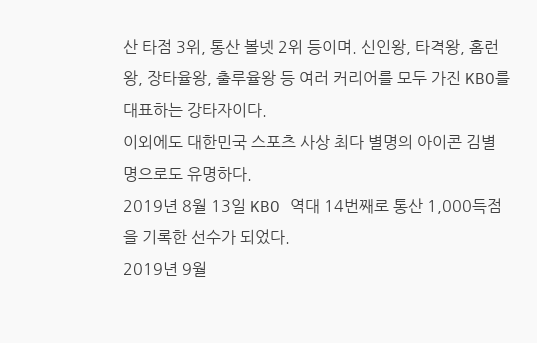산 타점 3위, 통산 볼넷 2위 등이며. 신인왕, 타격왕, 홈런왕, 장타율왕, 출루율왕 등 여러 커리어를 모두 가진 KBO를 대표하는 강타자이다.
이외에도 대한민국 스포츠 사상 최다 별명의 아이콘 김별명으로도 유명하다.
2019년 8월 13일 KBO 역대 14번째로 통산 1,000득점을 기록한 선수가 되었다.
2019년 9월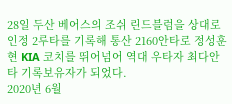28일 두산 베어스의 조쉬 린드블럼을 상대로 인정 2루타를 기록해 통산 2160안타로 정성훈 현 KIA 코치를 뛰어넘어 역대 우타자 최다안타 기록보유자가 되었다.
2020년 6월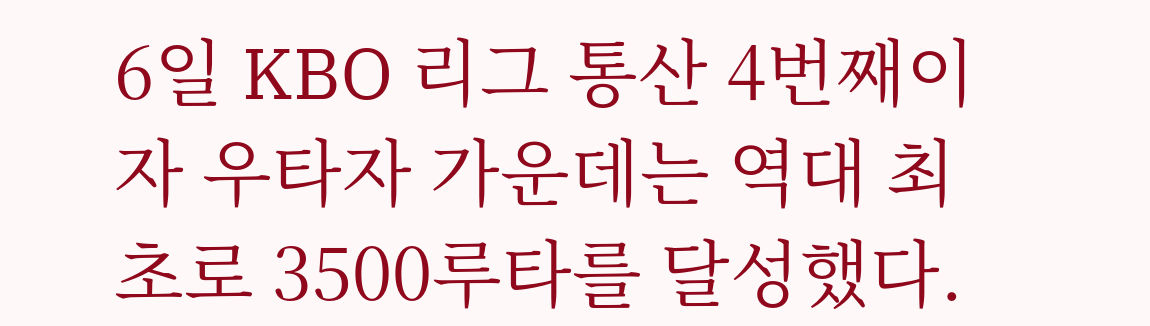6일 KBO 리그 통산 4번째이자 우타자 가운데는 역대 최초로 3500루타를 달성했다.